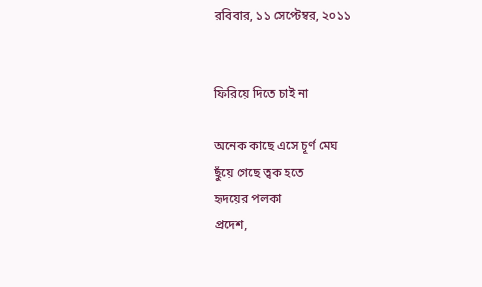রবিবার, ১১ সেপ্টেম্বর, ২০১১


ফিরিয়ে দিতে চাই না

অনেক কাছে এসে চূর্ণ মেঘ
ছুঁয়ে গেছে ত্বক হতে
হৃদয়ের পলকা
প্রদেশ,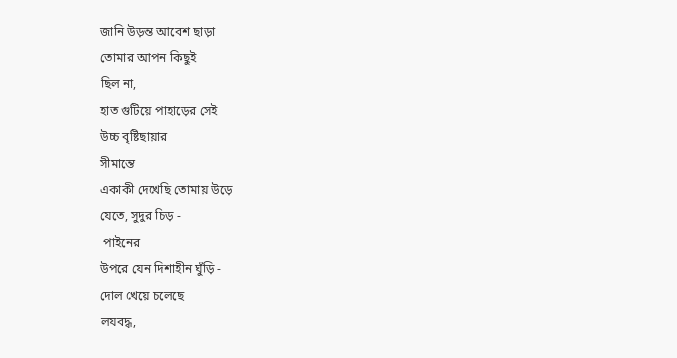জানি উড়ন্ত আবেশ ছাড়া
তোমার আপন কিছুই
ছিল না,
হাত গুটিয়ে পাহাড়ের সেই
উচ্চ বৃষ্টিছায়ার
সীমান্তে
একাকী দেখেছি তোমায় উড়ে
যেতে, সুদুর চিড় -
 পাইনের
উপরে যেন দিশাহীন ঘুঁড়ি -
দোল খেয়ে চলেছে
লযবদ্ধ,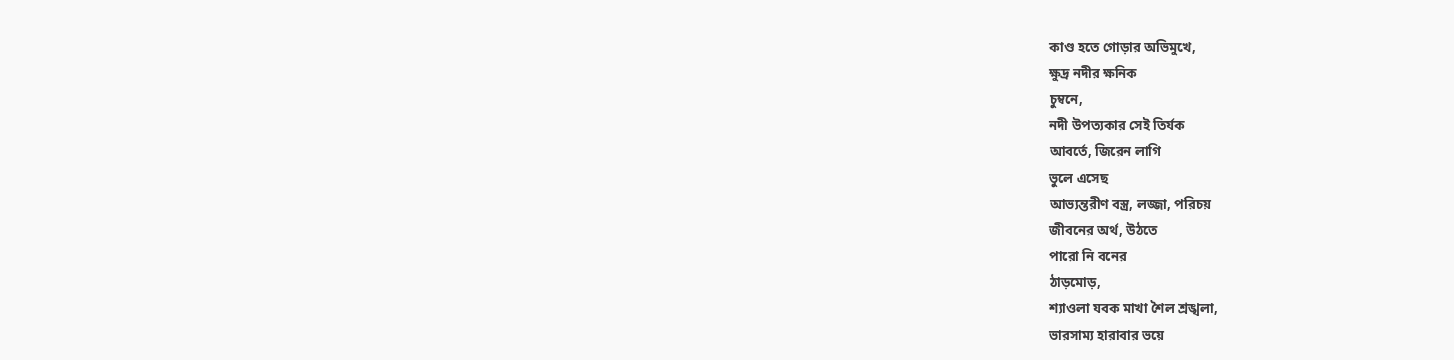কাণ্ড হতে গোড়ার অভিমুখে,
ক্ষুদ্র নদীর ক্ষনিক
চুম্বনে,
নদী উপত্যকার সেই তির্যক
আবর্তে, জিরেন লাগি
ভুলে এসেছ
আভ্যন্তরীণ বস্ত্র, লজ্জা, পরিচয়
জীবনের অর্থ, উঠতে
পারো নি বনের
ঠাড়মোড়,
শ্যাওলা যবক মাখা শৈল শ্রঙ্খলা,
ভারসাম্য হারাবার ভয়ে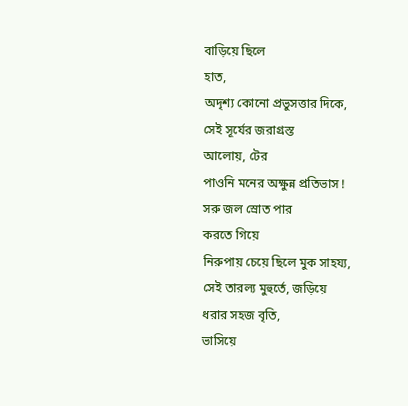বাড়িয়ে ছিলে
হাত,
অদৃশ্য কোনো প্রভুসত্তার দিকে,
সেই সূর্যের জরাগ্রস্ত
আলোয়, টের
পাওনি মনের অক্ষুন্ন প্রতিভাস !
সরু জল স্রোত পার
করতে গিয়ে
নিরুপায় চেয়ে ছিলে মুক সাহয্য,
সেই তারল্য মুহুর্তে, জড়িয়ে
ধরার সহজ বৃতি,
ভাসিয়ে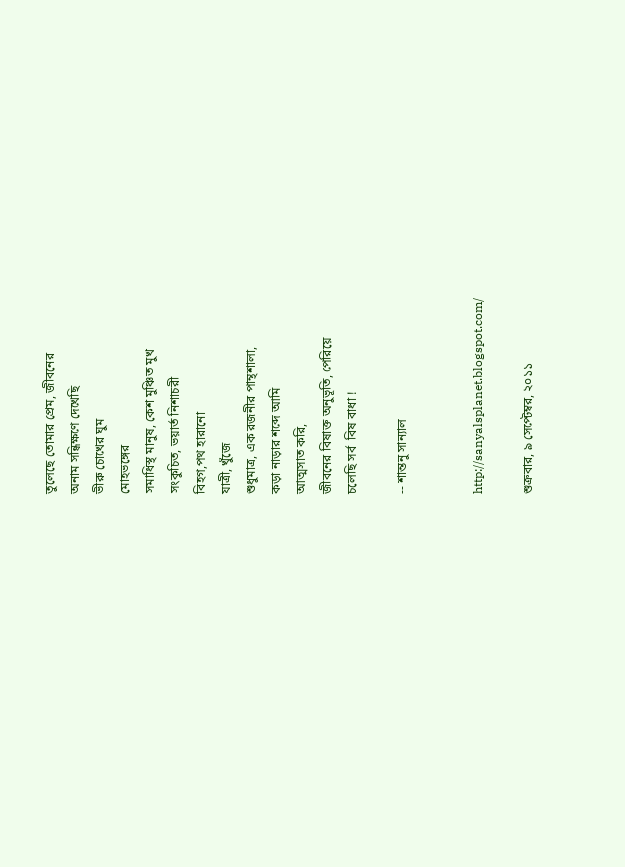তুলেছে তোমার প্রেম, জীবনের
অনাম সন্ধিক্ষণে দেখেছি
ভীরু চোখের ঘুম
মোহভঙ্গের
সমাধিস্থ মানুষ, কেশ মুঞ্চিত মুখ
সংকুচিত, ভয়ার্ত নিশাচরী
বিহগ,পথ হারানো
যাত্রী, খুঁজে
শুধুমাত্র, এক রজনীর পান্থশালা,
কড়া নাড়ার শব্দে আমি
আত্মসাত করি,
জীবনের বিষাক্ত অনুভূতি, পেরিয়ে
চলেছি সর্ব  বিষ বাধা !

-- শান্তনু সান্যাল


http://sanyalsplanet.blogspot.com/

শুক্রবার, ৯ সেপ্টেম্বর, ২০১১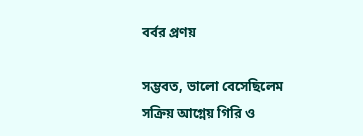বর্বর প্রণয়

সম্ভবত, ভালো বেসেছিলেম
সক্রিয় আগ্নেয় গিরি ও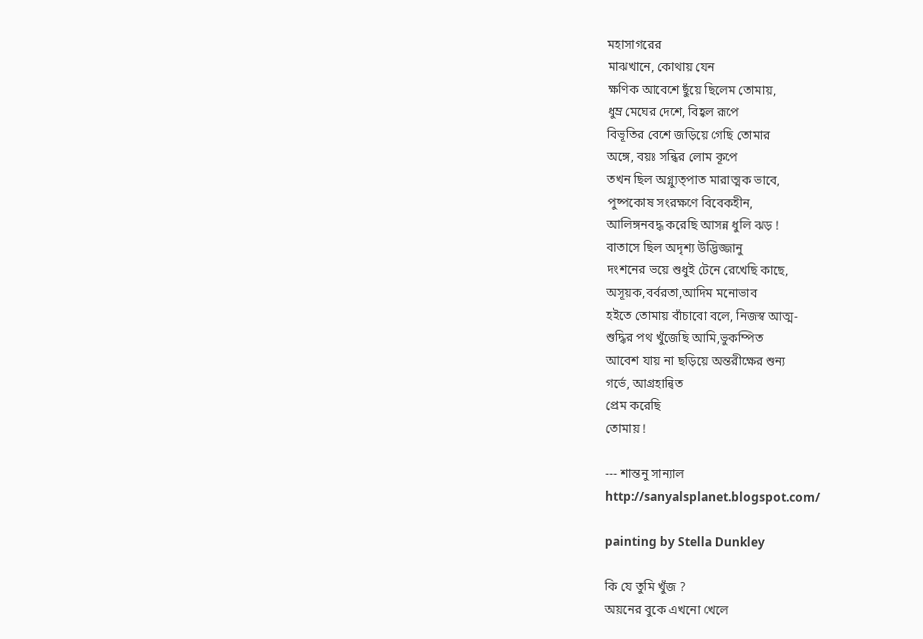মহাসাগরের
মাঝখানে, কোথায় যেন
ক্ষণিক আবেশে ছুঁয়ে ছিলেম তোমায়,
ধুম্র মেঘের দেশে, বিহ্বল রূপে
বিভূতির বেশে জড়িয়ে গেছি তোমার
অঙ্গে, বয়ঃ সন্ধির লোম কূপে
তখন ছিল অগ্ন্যুত্পাত মারাত্মক ভাবে,
পুষ্পকোষ সংরক্ষণে বিবেকহীন,
আলিঙ্গনবদ্ধ করেছি আসন্ন ধুলি ঝড় !
বাতাসে ছিল অদৃশ্য উদ্ভিজ্জানু
দংশনের ভয়ে শুধুই টেনে রেখেছি কাছে,
অসূয়ক,বর্বরতা,আদিম মনোভাব
হইতে তোমায় বাঁচাবো বলে, নিজস্ব আত্ম-
শুদ্ধির পথ খুঁজেছি আমি,ভুকম্পিত
আবেশ যায় না ছড়িয়ে অন্তরীক্ষের শুন্য
গর্ভে, আগ্রহান্বিত
প্রেম করেছি
তোমায় !

--- শান্তনু সান্যাল
http://sanyalsplanet.blogspot.com/

painting by Stella Dunkley

কি যে তুমি খুঁজ ?
অয়নের বুকে এখনো খেলে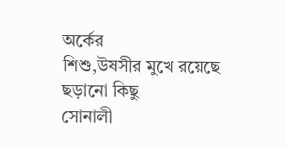অর্কের
শিশু,উষসীর মুখে রয়েছে
ছড়ানো কিছু
সোনালী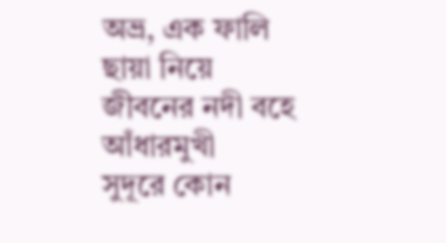অভ্র, এক ফালি ছায়া নিয়ে
জীবনের নদী বহে আঁধারমুখী
সুদূরে কোন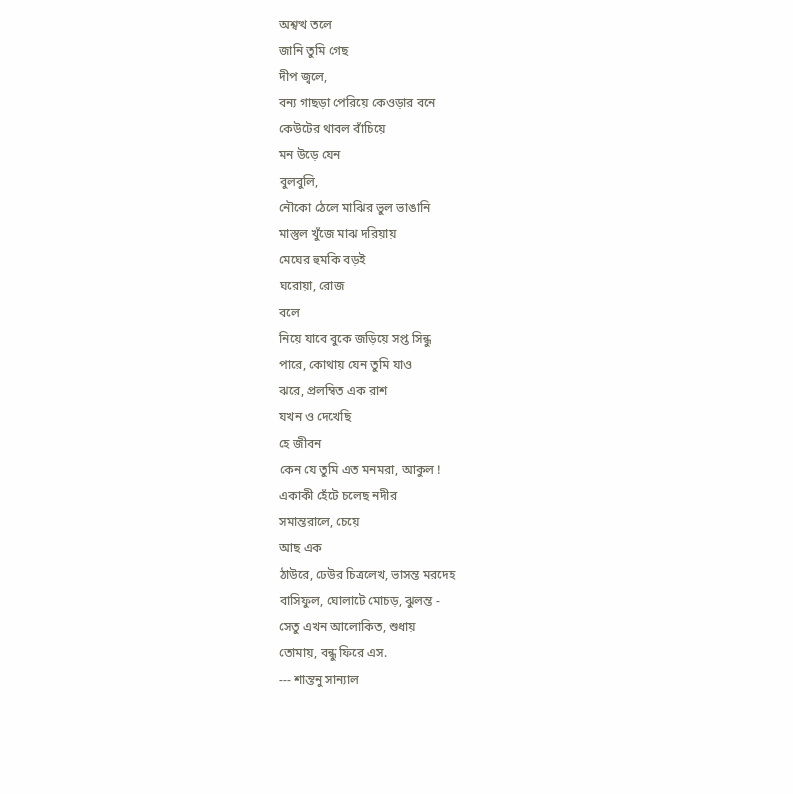অশ্বত্থ তলে
জানি তুমি গেছ
দীপ জ্বলে,
বন্য গাছড়া পেরিয়ে কেওড়ার বনে
কেউটের থাবল বাঁচিয়ে
মন উড়ে যেন
বুলবুলি,
নৌকো ঠেলে মাঝির ভুল ভাঙানি
মাস্তুল খুঁজে মাঝ দরিয়ায়
মেঘের হুমকি বড়ই
ঘরোয়া, রোজ
বলে
নিয়ে যাবে বুকে জড়িয়ে সপ্ত সিন্ধু
পারে, কোথায় যেন তুমি যাও
ঝরে, প্রলম্বিত এক রাশ
যখন ও দেখেছি
হে জীবন
কেন যে তুমি এত মনমরা, আকুল !
একাকী হেঁটে চলেছ নদীর
সমান্তরালে, চেয়ে
আছ এক
ঠাউরে, ঢেউর চিত্রলেখ, ভাসন্ত মরদেহ
বাসিফুল, ঘোলাটে মোচড়, ঝুলন্ত -
সেতু এখন আলোকিত, শুধায়
তোমায়, বন্ধু ফিরে এস.
--- শান্তনু সান্যাল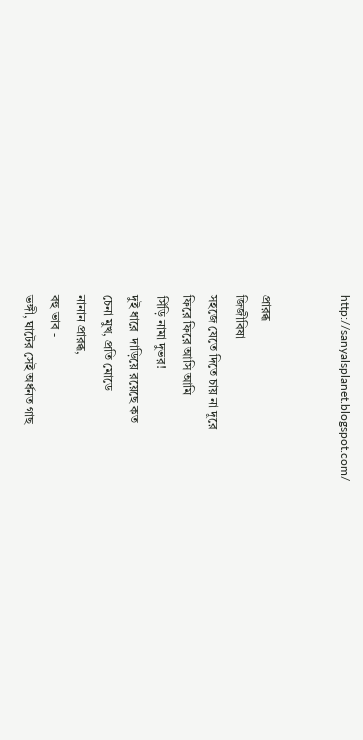http://sanyalsplanet.blogspot.com/


প্রারব্ধ
জিজীবিষা
সহজে যেতে দিতে চায় না দূরে
ফিরে ফিরে আসি আমি
সিঁড়ি নামা দুভর!
দুই ধারে  দাড়িয়ে রয়েছে কত
চেনা মুখ, প্রতি মোডে
নানান প্রারব্ধ,
বহু ভাব -
ভঙ্গী, ঘাটের সেই অর্ধনত গাছ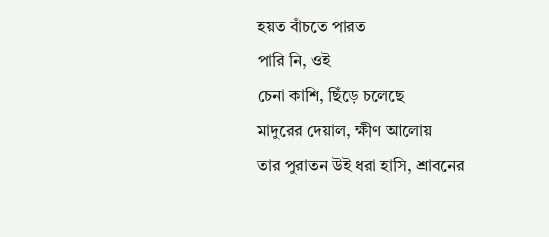হয়ত বাঁচতে পারত
পারি নি, ওই
চেনা কাশি, ছিঁড়ে চলেছে
মাদুরের দেয়াল, ক্ষীণ আলোয়
তার পুরাতন উই ধরা হাসি, শ্রাবনের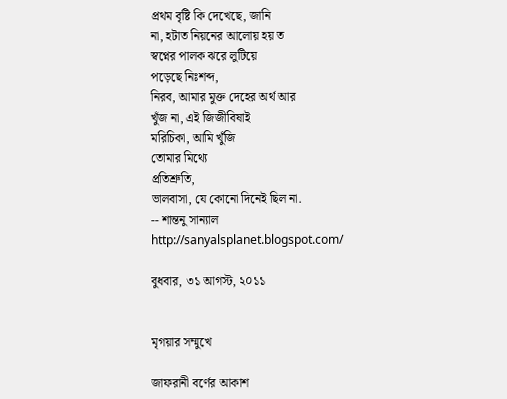প্রথম বৃষ্টি কি দেখেছে, জানি
না, হটাত নিয়নের আলোয় হয় ত
স্বপ্নের পালক ঝরে লুটিয়ে
পড়েছে নিঃশব্দ,
নিরব, আমার মুক্ত দেহের অর্থ আর
খুঁজ না, এই জিজীবিষাই
মরিচিকা, আমি খুঁজি
তোমার মিথ্যে
প্রতিশ্রুতি,
ভালবাসা, যে কোনো দিনেই ছিল না.
-- শান্তনু সান্যাল
http://sanyalsplanet.blogspot.com/

বুধবার, ৩১ আগস্ট, ২০১১


মৃগয়ার সম্মুখে

জাফরানী বর্ণের আকাশ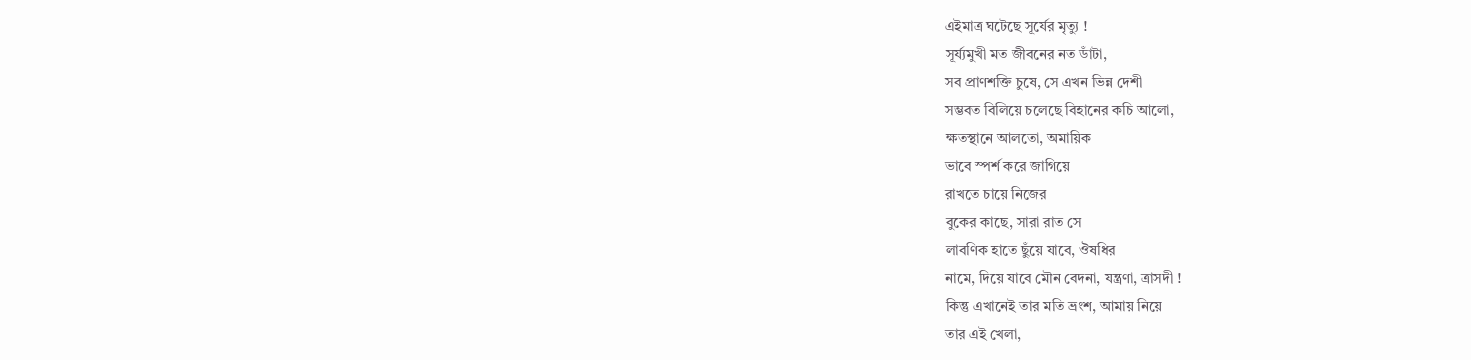এইমাত্র ঘটেছে সূর্যের মৃত্যু !
সূর্য্যমুখী মত জীবনের নত ডাঁটা,
সব প্রাণশক্তি চুষে, সে এখন ভিন্ন দেশী
সম্ভবত বিলিয়ে চলেছে বিহানের কচি আলো,
ক্ষতস্থানে আলতো, অমায়িক
ভাবে স্পর্শ করে জাগিয়ে
রাখতে চায়ে নিজের
বুকের কাছে, সারা রাত সে
লাবণিক হাতে ছুঁয়ে যাবে, ঔষধির
নামে, দিয়ে যাবে মৌন বেদনা, যন্ত্রণা, ত্রাসদী !
কিন্তু এখানেই তার মতি ভ্রংশ, আমায় নিয়ে
তার এই খেলা,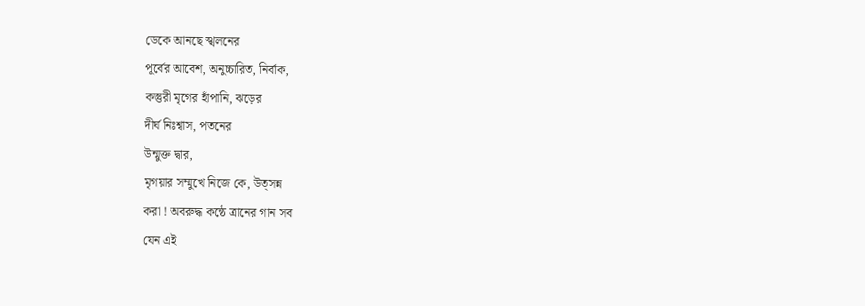ডেকে আনছে স্খলনের
পূর্বের আবেশ, অনুচ্চারিত, নির্বাক,
কস্তুরী মৃগের হাঁপানি, ঝড়ের
দীর্ঘ নিঃশ্বাস, পতনের
উন্মুক্ত দ্বার,
মৃগয়ার সম্মুখে নিজে কে, উত্সন্ন
করা ! অবরুদ্ধ কন্ঠে ত্রানের গান সব
যেন এই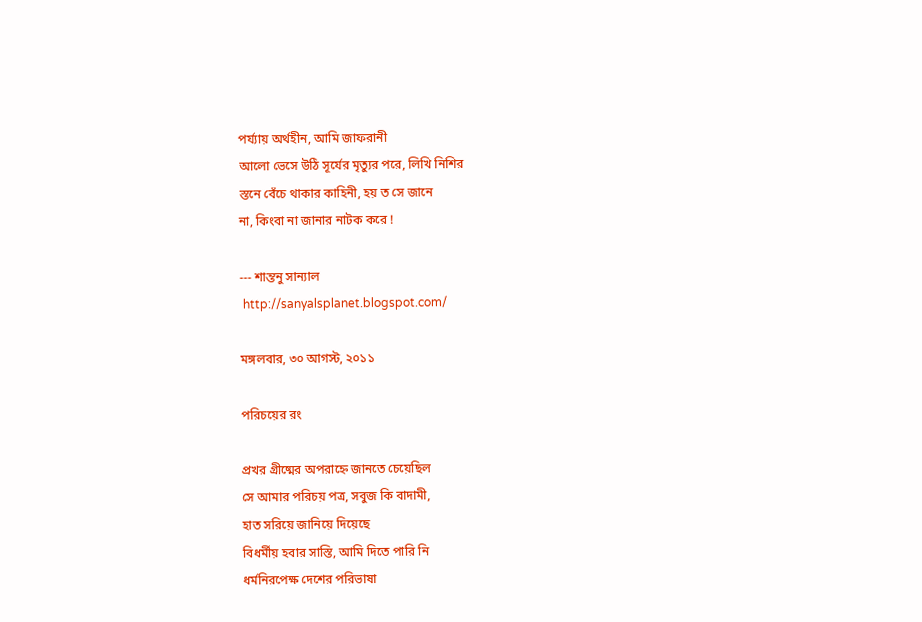পর্য্যায় অর্থহীন, আমি জাফরানী
আলো ভেসে উঠি সূর্যের মৃত্যুর পরে, লিখি নিশির
স্তনে বেঁচে থাকার কাহিনী, হয় ত সে জানে
না, কিংবা না জানার নাটক করে !

--- শান্তনু সান্যাল
 http://sanyalsplanet.blogspot.com/

মঙ্গলবার, ৩০ আগস্ট, ২০১১

পরিচয়ের রং

প্রখর গ্রীষ্মের অপরাহ্নে জানতে চেয়েছিল
সে আমার পরিচয় পত্র, সবুজ কি বাদামী,
হাত সরিয়ে জানিয়ে দিয়েছে
বিধর্মীয় হবার সাস্তি, আমি দিতে পারি নি
ধর্মনিরপেক্ষ দেশের পরিভাষা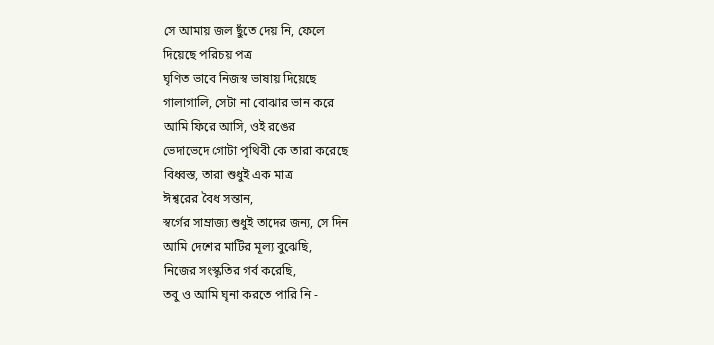সে আমায় জল ছুঁতে দেয় নি, ফেলে
দিয়েছে পরিচয় পত্র
ঘৃণিত ভাবে নিজস্ব ভাষায় দিয়েছে
গালাগালি, সেটা না বোঝার ভান করে
আমি ফিরে আসি, ওই রঙের
ভেদাভেদে গোটা পৃথিবী কে তারা করেছে
বিধ্বস্ত, তারা শুধুই এক মাত্র
ঈশ্বরের বৈধ সন্তান,
স্বর্গের সাম্রাজ্য শুধুই তাদের জন্য, সে দিন
আমি দেশের মাটির মূল্য বুঝেছি,
নিজের সংস্কৃতির গর্ব করেছি,
তবু ও আমি ঘৃনা করতে পারি নি -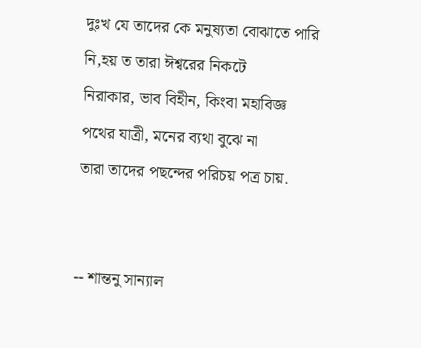দুঃখ যে তাদের কে মনুষ্যতা বোঝাতে পারি
নি,হয় ত তারা ঈশ্বরের নিকটে
নিরাকার, ভাব বিহীন, কিংবা মহাবিজ্ঞ
পথের যাত্রী, মনের ব্যথা বুঝে না
তারা তাদের পছন্দের পরিচয় পত্র চায়.


-- শান্তনু সান্যাল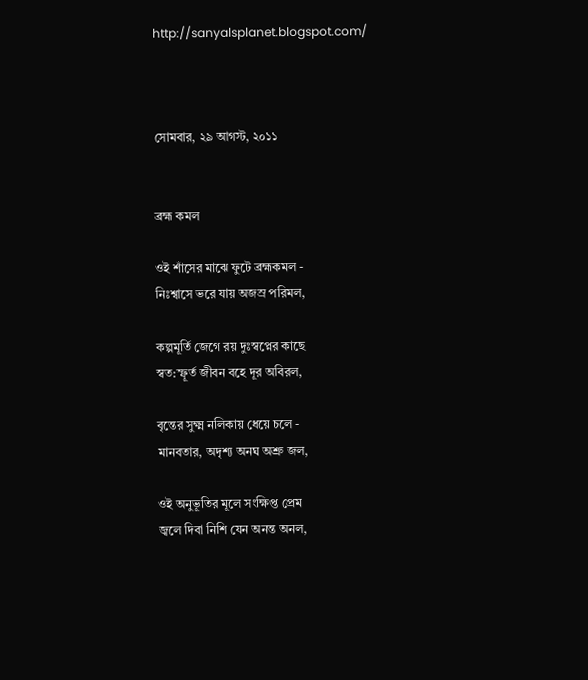http://sanyalsplanet.blogspot.com/



সোমবার, ২৯ আগস্ট, ২০১১


ব্রহ্ম কমল

ওই শাঁসের মাঝে ফুটে ব্রহ্মকমল -
নিঃশ্বাসে ভরে যায় অজস্র পরিমল,

কল্পমূর্তি জেগে রয় দুঃস্বপ্নের কাছে
স্বত:স্ফূর্ত জীবন বহে দূর অবিরল,

বৃন্তের সুক্ষ্ম নলিকায় ধেয়ে চলে -
মানবতার, অদৃশ্য অনঘ অশ্রু জল,

ওই অনুভূতির মূলে সংক্ষিপ্ত প্রেম
জ্বলে দিবা নিশি যেন অনন্ত অনল,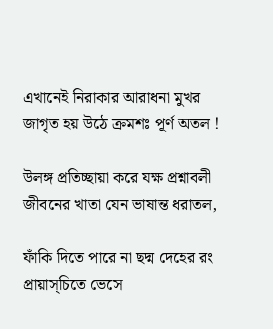এখানেই নিরাকার আরাধনা মুখর
জাগৃত হয় উঠে ক্রমশঃ পূর্ণ অতল !

উলঙ্গ প্রতিচ্ছায়া করে যক্ষ প্রশ্নাবলী
জীবনের খাতা যেন ভাষান্ত ধরাতল,

ফাঁকি দিতে পারে না ছদ্ম দেহের রং
প্রায়াস্চিতে ভেসে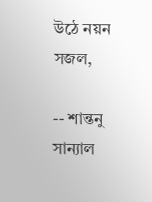উঠে নয়ন সজল,

-- শান্তনু সান্যাল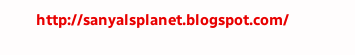http://sanyalsplanet.blogspot.com/